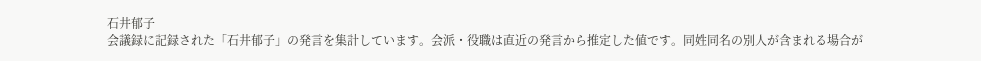石井郁子
会議録に記録された「石井郁子」の発言を集計しています。会派・役職は直近の発言から推定した値です。同姓同名の別人が含まれる場合が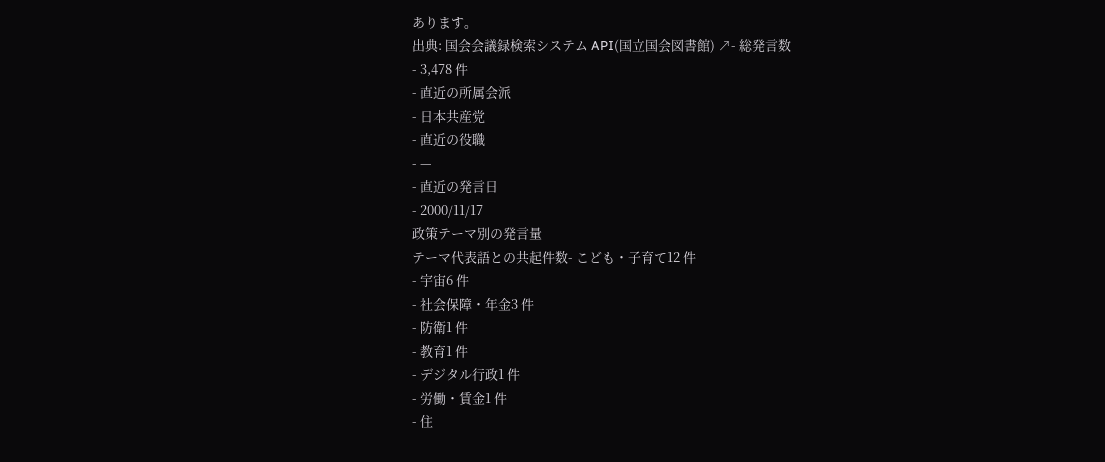あります。
出典: 国会会議録検索システム API(国立国会図書館) ↗- 総発言数
- 3,478 件
- 直近の所属会派
- 日本共産党
- 直近の役職
- —
- 直近の発言日
- 2000/11/17
政策テーマ別の発言量
テーマ代表語との共起件数- こども・子育て12 件
- 宇宙6 件
- 社会保障・年金3 件
- 防衛1 件
- 教育1 件
- デジタル行政1 件
- 労働・賃金1 件
- 住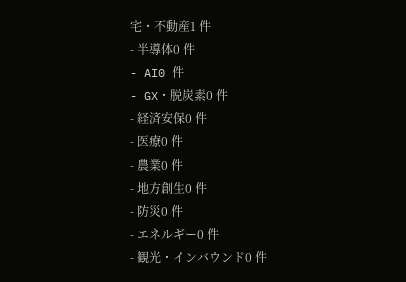宅・不動産1 件
- 半導体0 件
- AI0 件
- GX・脱炭素0 件
- 経済安保0 件
- 医療0 件
- 農業0 件
- 地方創生0 件
- 防災0 件
- エネルギー0 件
- 観光・インバウンド0 件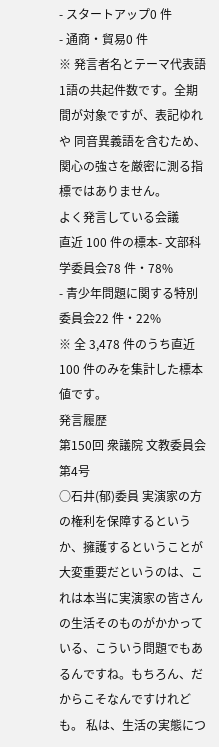- スタートアップ0 件
- 通商・貿易0 件
※ 発言者名とテーマ代表語1語の共起件数です。全期間が対象ですが、表記ゆれや 同音異義語を含むため、関心の強さを厳密に測る指標ではありません。
よく発言している会議
直近 100 件の標本- 文部科学委員会78 件・78%
- 青少年問題に関する特別委員会22 件・22%
※ 全 3,478 件のうち直近 100 件のみを集計した標本値です。
発言履歴
第150回 衆議院 文教委員会 第4号
○石井(郁)委員 実演家の方の権利を保障するというか、擁護するということが大変重要だというのは、これは本当に実演家の皆さんの生活そのものがかかっている、こういう問題でもあるんですね。もちろん、だからこそなんですけれども。 私は、生活の実態につ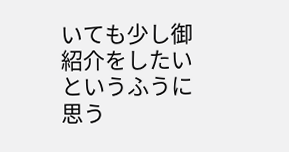いても少し御紹介をしたいというふうに思う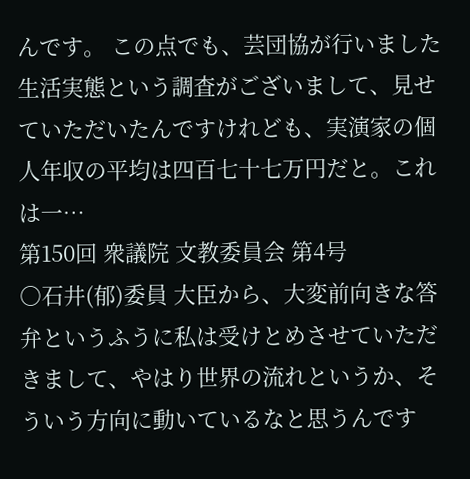んです。 この点でも、芸団協が行いました生活実態という調査がございまして、見せていただいたんですけれども、実演家の個人年収の平均は四百七十七万円だと。これは一…
第150回 衆議院 文教委員会 第4号
○石井(郁)委員 大臣から、大変前向きな答弁というふうに私は受けとめさせていただきまして、やはり世界の流れというか、そういう方向に動いているなと思うんです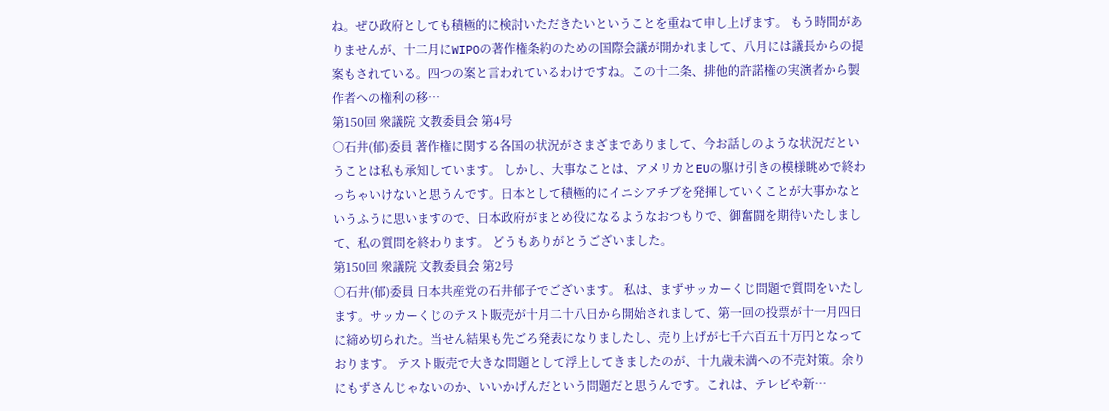ね。ぜひ政府としても積極的に検討いただきたいということを重ねて申し上げます。 もう時間がありませんが、十二月にWIPOの著作権条約のための国際会議が開かれまして、八月には議長からの提案もされている。四つの案と言われているわけですね。この十二条、排他的許諾権の実演者から製作者への権利の移…
第150回 衆議院 文教委員会 第4号
○石井(郁)委員 著作権に関する各国の状況がさまざまでありまして、今お話しのような状況だということは私も承知しています。 しかし、大事なことは、アメリカとEUの駆け引きの模様眺めで終わっちゃいけないと思うんです。日本として積極的にイニシアチブを発揮していくことが大事かなというふうに思いますので、日本政府がまとめ役になるようなおつもりで、御奮闘を期待いたしまして、私の質問を終わります。 どうもありがとうございました。
第150回 衆議院 文教委員会 第2号
○石井(郁)委員 日本共産党の石井郁子でございます。 私は、まずサッカーくじ問題で質問をいたします。サッカーくじのテスト販売が十月二十八日から開始されまして、第一回の投票が十一月四日に締め切られた。当せん結果も先ごろ発表になりましたし、売り上げが七千六百五十万円となっております。 テスト販売で大きな問題として浮上してきましたのが、十九歳未満への不売対策。余りにもずさんじゃないのか、いいかげんだという問題だと思うんです。これは、テレビや新…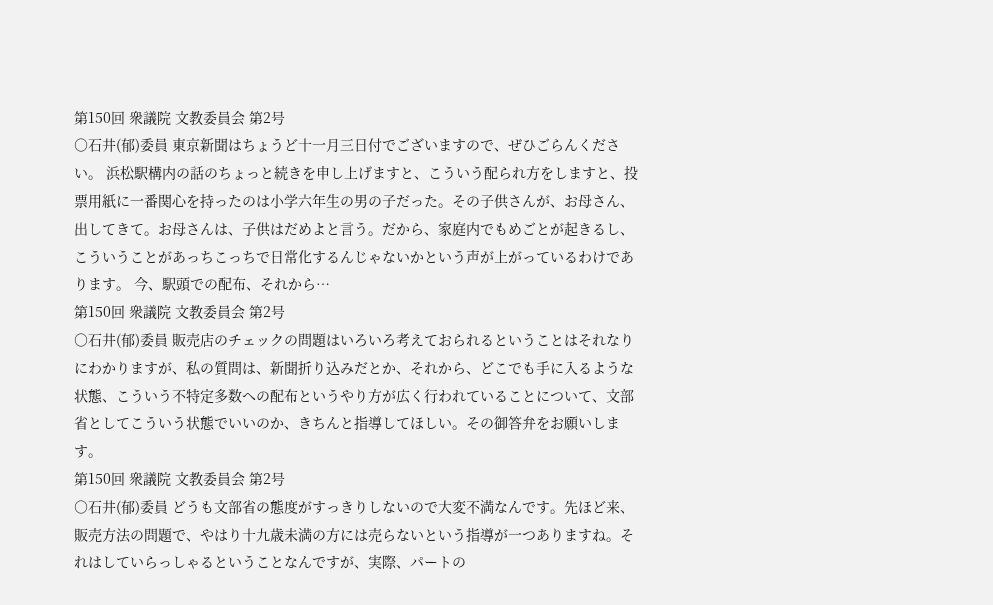第150回 衆議院 文教委員会 第2号
○石井(郁)委員 東京新聞はちょうど十一月三日付でございますので、ぜひごらんください。 浜松駅構内の話のちょっと続きを申し上げますと、こういう配られ方をしますと、投票用紙に一番関心を持ったのは小学六年生の男の子だった。その子供さんが、お母さん、出してきて。お母さんは、子供はだめよと言う。だから、家庭内でもめごとが起きるし、こういうことがあっちこっちで日常化するんじゃないかという声が上がっているわけであります。 今、駅頭での配布、それから…
第150回 衆議院 文教委員会 第2号
○石井(郁)委員 販売店のチェックの問題はいろいろ考えておられるということはそれなりにわかりますが、私の質問は、新聞折り込みだとか、それから、どこでも手に入るような状態、こういう不特定多数への配布というやり方が広く行われていることについて、文部省としてこういう状態でいいのか、きちんと指導してほしい。その御答弁をお願いします。
第150回 衆議院 文教委員会 第2号
○石井(郁)委員 どうも文部省の態度がすっきりしないので大変不満なんです。先ほど来、販売方法の問題で、やはり十九歳未満の方には売らないという指導が一つありますね。それはしていらっしゃるということなんですが、実際、パートの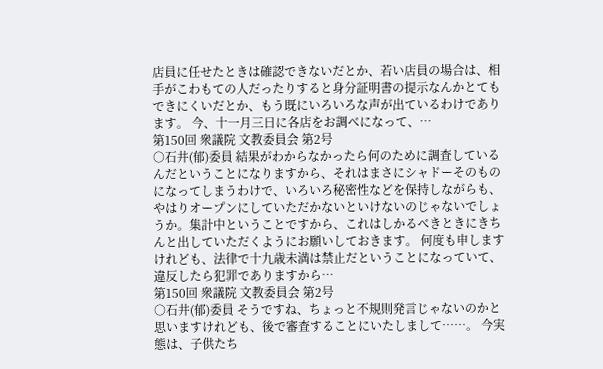店員に任せたときは確認できないだとか、若い店員の場合は、相手がこわもての人だったりすると身分証明書の提示なんかとてもできにくいだとか、もう既にいろいろな声が出ているわけであります。 今、十一月三日に各店をお調べになって、…
第150回 衆議院 文教委員会 第2号
○石井(郁)委員 結果がわからなかったら何のために調査しているんだということになりますから、それはまさにシャドーそのものになってしまうわけで、いろいろ秘密性などを保持しながらも、やはりオープンにしていただかないといけないのじゃないでしょうか。集計中ということですから、これはしかるべきときにきちんと出していただくようにお願いしておきます。 何度も申しますけれども、法律で十九歳未満は禁止だということになっていて、違反したら犯罪でありますから…
第150回 衆議院 文教委員会 第2号
○石井(郁)委員 そうですね、ちょっと不規則発言じゃないのかと思いますけれども、後で審査することにいたしまして……。 今実態は、子供たち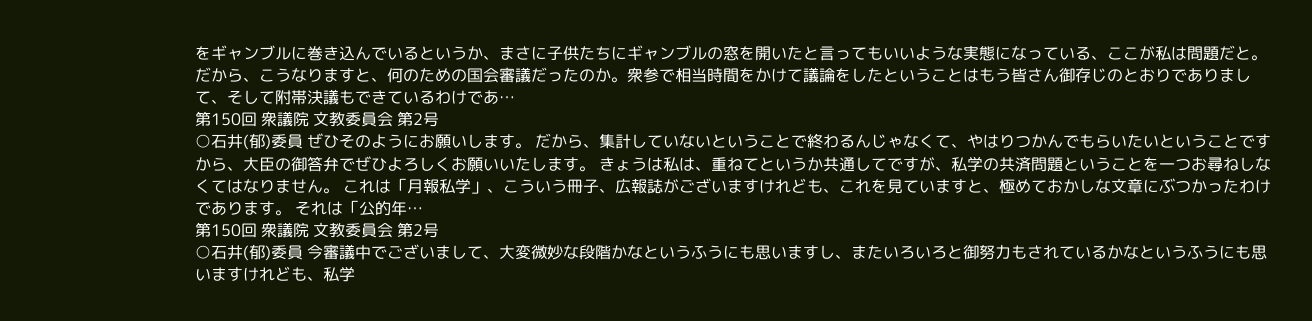をギャンブルに巻き込んでいるというか、まさに子供たちにギャンブルの窓を開いたと言ってもいいような実態になっている、ここが私は問題だと。だから、こうなりますと、何のための国会審議だったのか。衆参で相当時間をかけて議論をしたということはもう皆さん御存じのとおりでありまして、そして附帯決議もできているわけであ…
第150回 衆議院 文教委員会 第2号
○石井(郁)委員 ぜひそのようにお願いします。 だから、集計していないということで終わるんじゃなくて、やはりつかんでもらいたいということですから、大臣の御答弁でぜひよろしくお願いいたします。 きょうは私は、重ねてというか共通してですが、私学の共済問題ということを一つお尋ねしなくてはなりません。 これは「月報私学」、こういう冊子、広報誌がございますけれども、これを見ていますと、極めておかしな文章にぶつかったわけであります。 それは「公的年…
第150回 衆議院 文教委員会 第2号
○石井(郁)委員 今審議中でございまして、大変微妙な段階かなというふうにも思いますし、またいろいろと御努力もされているかなというふうにも思いますけれども、私学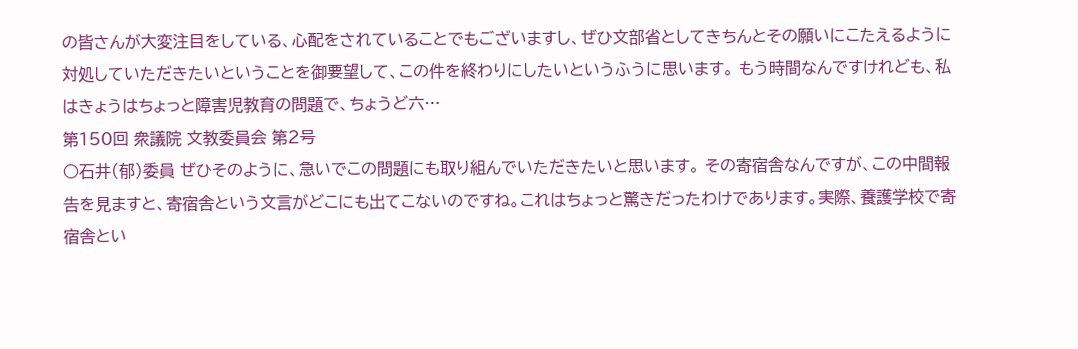の皆さんが大変注目をしている、心配をされていることでもございますし、ぜひ文部省としてきちんとその願いにこたえるように対処していただきたいということを御要望して、この件を終わりにしたいというふうに思います。 もう時間なんですけれども、私はきょうはちょっと障害児教育の問題で、ちょうど六…
第150回 衆議院 文教委員会 第2号
○石井(郁)委員 ぜひそのように、急いでこの問題にも取り組んでいただきたいと思います。 その寄宿舎なんですが、この中間報告を見ますと、寄宿舎という文言がどこにも出てこないのですね。これはちょっと驚きだったわけであります。実際、養護学校で寄宿舎とい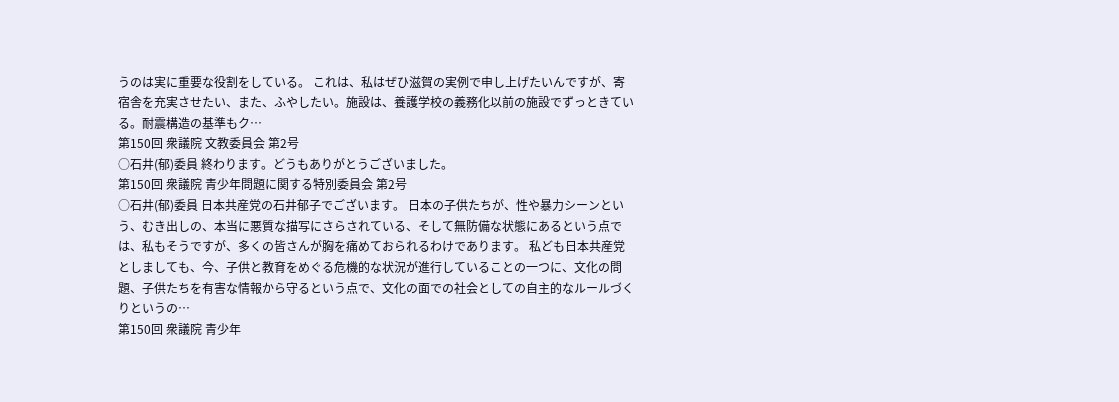うのは実に重要な役割をしている。 これは、私はぜひ滋賀の実例で申し上げたいんですが、寄宿舎を充実させたい、また、ふやしたい。施設は、養護学校の義務化以前の施設でずっときている。耐震構造の基準もク…
第150回 衆議院 文教委員会 第2号
○石井(郁)委員 終わります。どうもありがとうございました。
第150回 衆議院 青少年問題に関する特別委員会 第2号
○石井(郁)委員 日本共産党の石井郁子でございます。 日本の子供たちが、性や暴力シーンという、むき出しの、本当に悪質な描写にさらされている、そして無防備な状態にあるという点では、私もそうですが、多くの皆さんが胸を痛めておられるわけであります。 私ども日本共産党としましても、今、子供と教育をめぐる危機的な状況が進行していることの一つに、文化の問題、子供たちを有害な情報から守るという点で、文化の面での社会としての自主的なルールづくりというの…
第150回 衆議院 青少年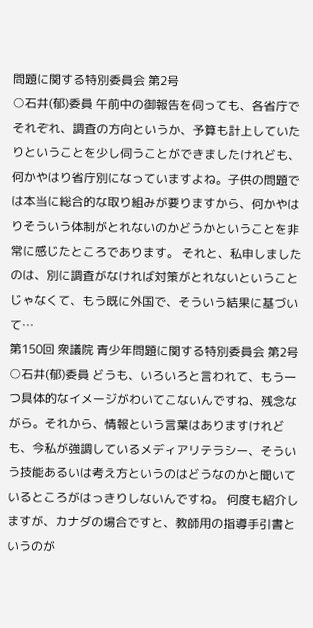問題に関する特別委員会 第2号
○石井(郁)委員 午前中の御報告を伺っても、各省庁でそれぞれ、調査の方向というか、予算も計上していたりということを少し伺うことができましたけれども、何かやはり省庁別になっていますよね。子供の問題では本当に総合的な取り組みが要りますから、何かやはりそういう体制がとれないのかどうかということを非常に感じたところであります。 それと、私申しましたのは、別に調査がなければ対策がとれないということじゃなくて、もう既に外国で、そういう結果に基づいて…
第150回 衆議院 青少年問題に関する特別委員会 第2号
○石井(郁)委員 どうも、いろいろと言われて、もう一つ具体的なイメージがわいてこないんですね、残念ながら。それから、情報という言葉はありますけれども、今私が強調しているメディアリテラシー、そういう技能あるいは考え方というのはどうなのかと聞いているところがはっきりしないんですね。 何度も紹介しますが、カナダの場合ですと、教師用の指導手引書というのが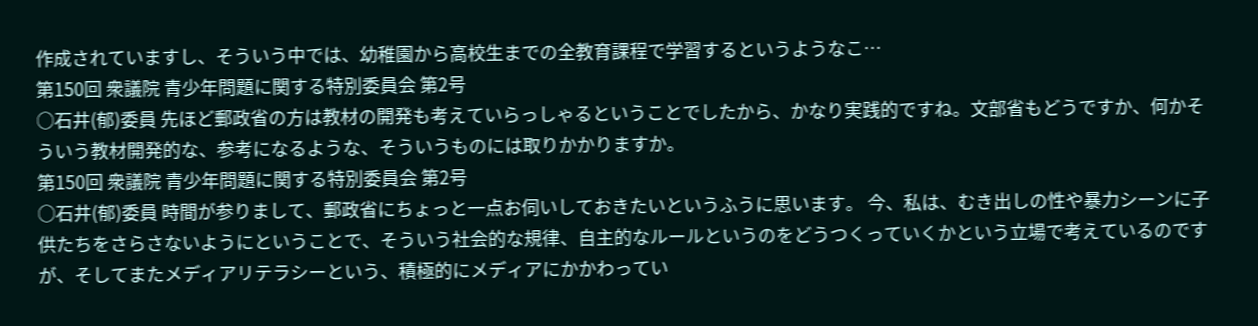作成されていますし、そういう中では、幼稚園から高校生までの全教育課程で学習するというようなこ…
第150回 衆議院 青少年問題に関する特別委員会 第2号
○石井(郁)委員 先ほど郵政省の方は教材の開発も考えていらっしゃるということでしたから、かなり実践的ですね。文部省もどうですか、何かそういう教材開発的な、参考になるような、そういうものには取りかかりますか。
第150回 衆議院 青少年問題に関する特別委員会 第2号
○石井(郁)委員 時間が参りまして、郵政省にちょっと一点お伺いしておきたいというふうに思います。 今、私は、むき出しの性や暴力シーンに子供たちをさらさないようにということで、そういう社会的な規律、自主的なルールというのをどうつくっていくかという立場で考えているのですが、そしてまたメディアリテラシーという、積極的にメディアにかかわってい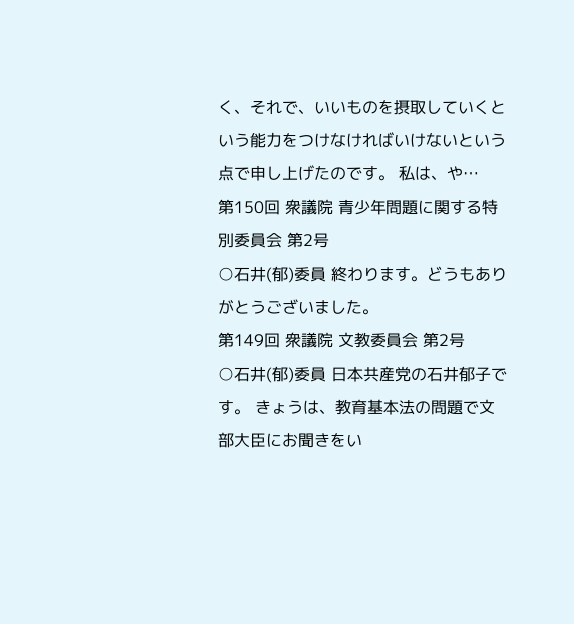く、それで、いいものを摂取していくという能力をつけなければいけないという点で申し上げたのです。 私は、や…
第150回 衆議院 青少年問題に関する特別委員会 第2号
○石井(郁)委員 終わります。どうもありがとうございました。
第149回 衆議院 文教委員会 第2号
○石井(郁)委員 日本共産党の石井郁子です。 きょうは、教育基本法の問題で文部大臣にお聞きをい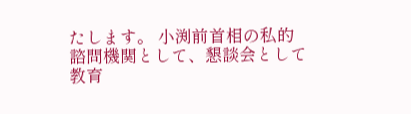たします。 小渕前首相の私的諮問機関として、懇談会として教育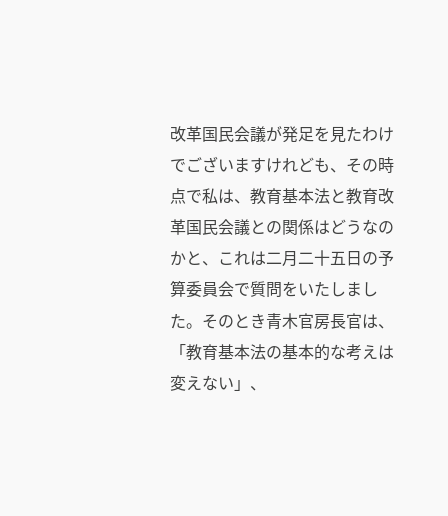改革国民会議が発足を見たわけでございますけれども、その時点で私は、教育基本法と教育改革国民会議との関係はどうなのかと、これは二月二十五日の予算委員会で質問をいたしました。そのとき青木官房長官は、「教育基本法の基本的な考えは変えない」、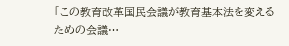「この教育改革国民会議が教育基本法を変えるための会議…